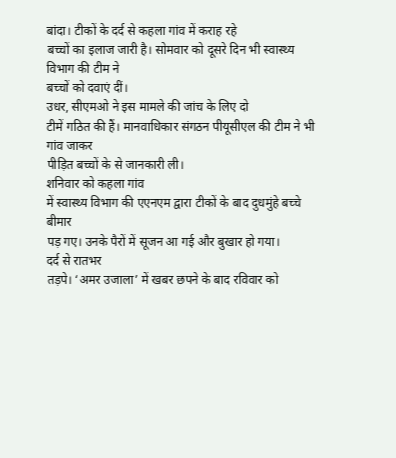बांदा। टीकों के दर्द से कहला गांव में कराह रहे
बच्चों का इलाज जारी है। सोमवार को दूसरे दिन भी स्वास्थ्य विभाग की टीम ने
बच्चों को दवाएं दीं।
उधर, सीएमओ ने इस मामले की जांच के लिए दो
टीमें गठित की हैं। मानवाधिकार संगठन पीयूसीएल की टीम ने भी गांव जाकर
पीड़ित बच्चों के से जानकारी ली।
शनिवार को कहला गांव
में स्वास्थ्य विभाग की एएनएम द्वारा टीकों के बाद दुधमुंहे बच्चे बीमार
पड़ गए। उनके पैरों में सूजन आ गई और बुखार हो गया।
दर्द से रातभर
तड़पे। ‘अमर उजाला’ में खबर छपने के बाद रविवार को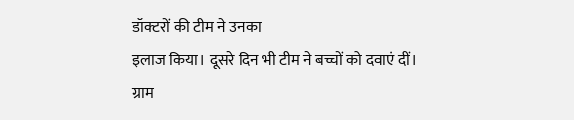डॉक्टरों की टीम ने उनका
इलाज किया। दूसरे दिन भी टीम ने बच्चों को दवाएं दीं।
ग्राम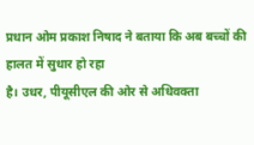प्रधान ओम प्रकाश निषाद ने बताया कि अब बच्चों की हालत में सुधार हो रहा
है। उधर, पीयूसीएल की ओर से अधिवक्ता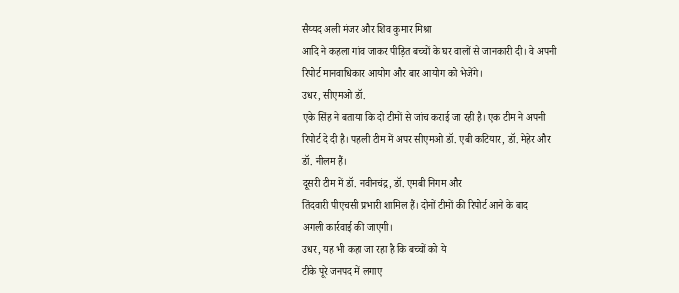सैय्यद अली मंजर और शिव कुमार मिश्रा
आदि ने कहला गांव जाकर पीड़ित बच्चों के घर वालों से जानकारी दी। वे अपनी
रिपोर्ट मानवाधिकार आयोग और बार आयोग को भेजेंगे।
उधर, सीएमओ डॉ.
एके सिंह ने बताया कि दो टीमों से जांच कराई जा रही है। एक टीम ने अपनी
रिपोर्ट दे दी है। पहली टीम में अपर सीएमओ डॉ. एबी कटियार, डॉ. मेहेर और
डॉ. नीलम हैं।
दूसरी टीम में डॉ. नवीनचंद्र, डॉ. एमबी निगम और
तिंदवारी पीएचसी प्रभारी शामिल हैं। दोनों टीमों की रिपोर्ट आने के बाद
अगली कार्रवाई की जाएगी।
उधर, यह भी कहा जा रहा है कि बच्चों को ये
टीके पूरे जनपद में लगाए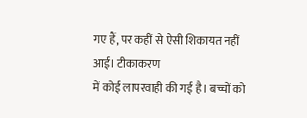गए हैं, पर कहीं से ऐसी शिकायत नहीं आई। टीकाकरण
में कोई लापरवाही की गई है। बच्चों को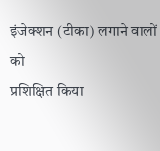इंजेक्शन (टीका) लगाने वालों को
प्रशिक्षित किया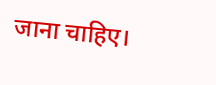जाना चाहिए।